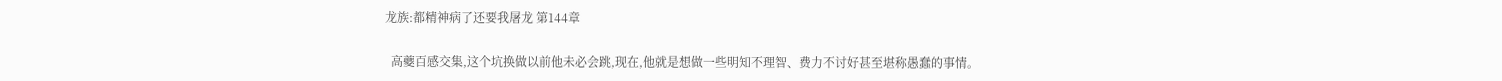龙族:都精神病了还要我屠龙 第144章

  高夔百感交集,这个坑换做以前他未必会跳,现在,他就是想做一些明知不理智、费力不讨好甚至堪称愚蠢的事情。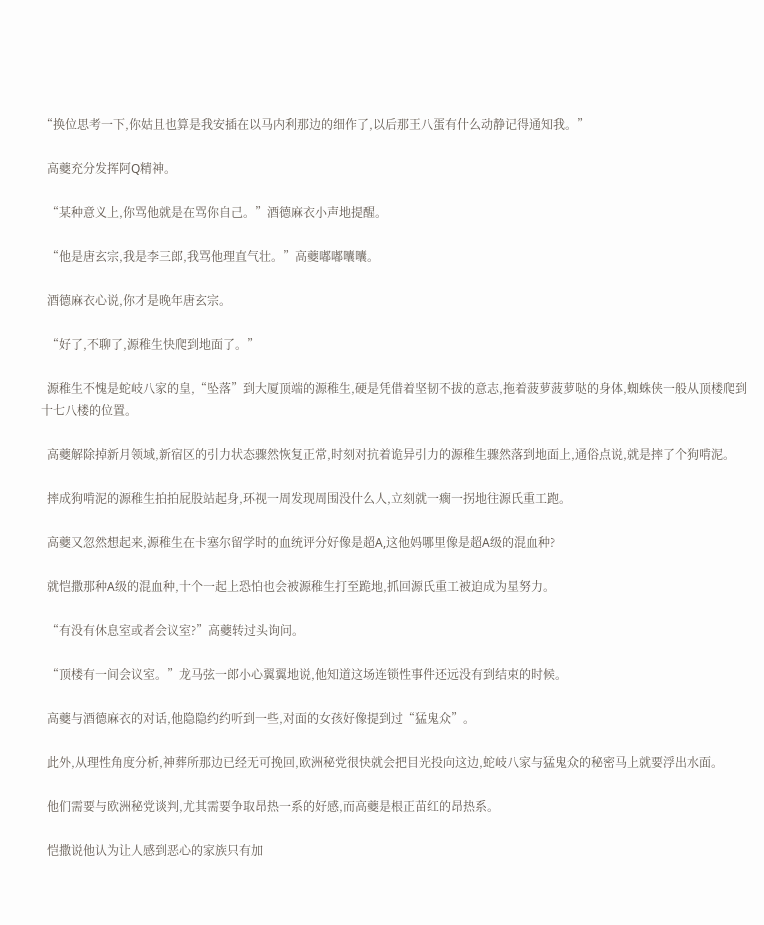“换位思考一下,你姑且也算是我安插在以马内利那边的细作了,以后那王八蛋有什么动静记得通知我。”

  高夔充分发挥阿Q精神。

  “某种意义上,你骂他就是在骂你自己。”酒德麻衣小声地提醒。

  “他是唐玄宗,我是李三郎,我骂他理直气壮。”高夔嘟嘟囔囔。

  酒德麻衣心说,你才是晚年唐玄宗。

  “好了,不聊了,源稚生快爬到地面了。”

  源稚生不愧是蛇岐八家的皇,“坠落”到大厦顶端的源稚生,硬是凭借着坚韧不拔的意志,拖着菠萝菠萝哒的身体,蜘蛛侠一般从顶楼爬到十七八楼的位置。

  高夔解除掉新月领域,新宿区的引力状态骤然恢复正常,时刻对抗着诡异引力的源稚生骤然落到地面上,通俗点说,就是摔了个狗啃泥。

  摔成狗啃泥的源稚生拍拍屁股站起身,环视一周发现周围没什么人,立刻就一瘸一拐地往源氏重工跑。

  高夔又忽然想起来,源稚生在卡塞尔留学时的血统评分好像是超A,这他妈哪里像是超A级的混血种?

  就恺撒那种A级的混血种,十个一起上恐怕也会被源稚生打至跪地,抓回源氏重工被迫成为星努力。

  “有没有休息室或者会议室?”高夔转过头询问。

  “顶楼有一间会议室。”龙马弦一郎小心翼翼地说,他知道这场连锁性事件还远没有到结束的时候。

  高夔与酒德麻衣的对话,他隐隐约约听到一些,对面的女孩好像提到过“猛鬼众”。

  此外,从理性角度分析,神葬所那边已经无可挽回,欧洲秘党很快就会把目光投向这边,蛇岐八家与猛鬼众的秘密马上就要浮出水面。

  他们需要与欧洲秘党谈判,尤其需要争取昂热一系的好感,而高夔是根正苗红的昂热系。

  恺撒说他认为让人感到恶心的家族只有加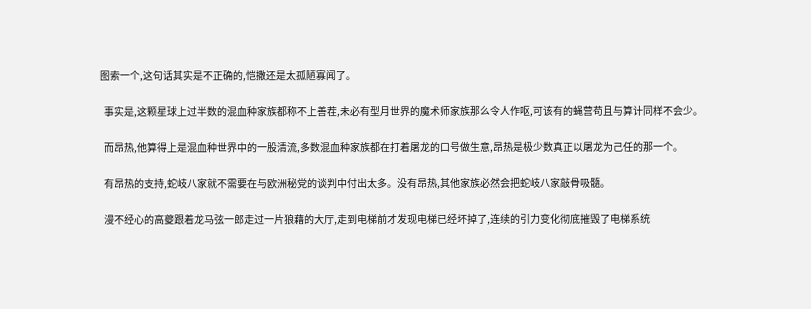图索一个,这句话其实是不正确的,恺撒还是太孤陋寡闻了。

  事实是,这颗星球上过半数的混血种家族都称不上善茬,未必有型月世界的魔术师家族那么令人作呕,可该有的蝇营苟且与算计同样不会少。

  而昂热,他算得上是混血种世界中的一股清流,多数混血种家族都在打着屠龙的口号做生意,昂热是极少数真正以屠龙为己任的那一个。

  有昂热的支持,蛇岐八家就不需要在与欧洲秘党的谈判中付出太多。没有昂热,其他家族必然会把蛇岐八家敲骨吸髓。

  漫不经心的高夔跟着龙马弦一郎走过一片狼藉的大厅,走到电梯前才发现电梯已经坏掉了,连续的引力变化彻底摧毁了电梯系统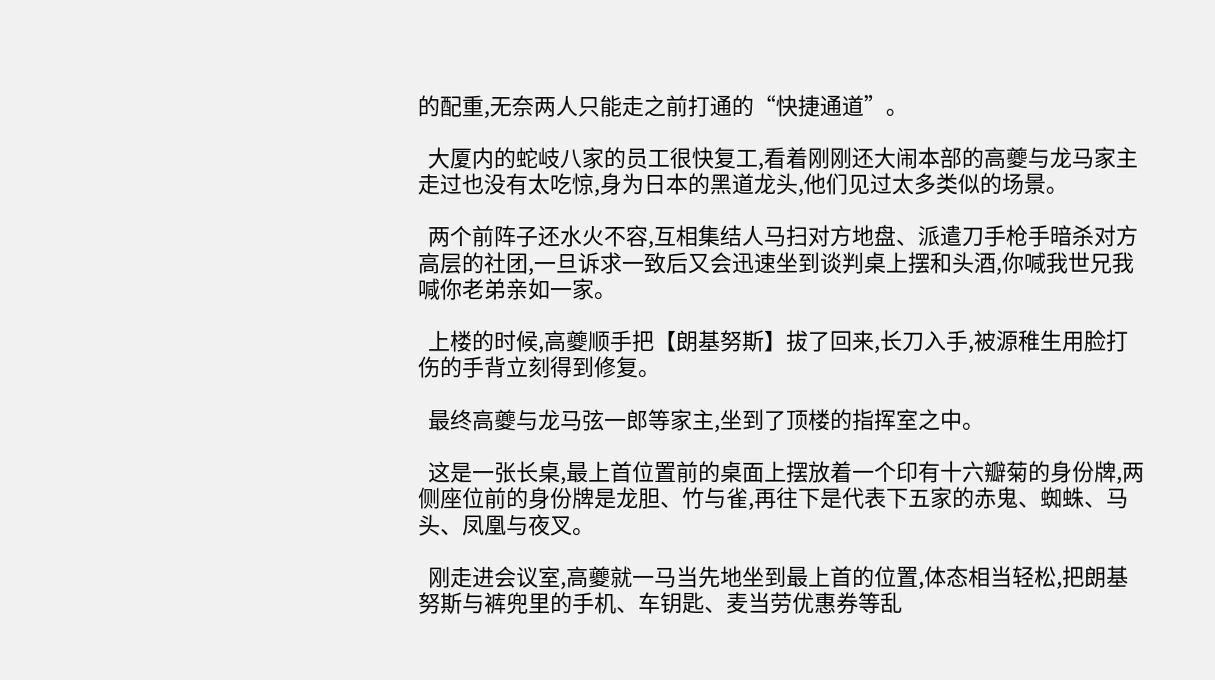的配重,无奈两人只能走之前打通的“快捷通道”。

  大厦内的蛇岐八家的员工很快复工,看着刚刚还大闹本部的高夔与龙马家主走过也没有太吃惊,身为日本的黑道龙头,他们见过太多类似的场景。

  两个前阵子还水火不容,互相集结人马扫对方地盘、派遣刀手枪手暗杀对方高层的社团,一旦诉求一致后又会迅速坐到谈判桌上摆和头酒,你喊我世兄我喊你老弟亲如一家。

  上楼的时候,高夔顺手把【朗基努斯】拔了回来,长刀入手,被源稚生用脸打伤的手背立刻得到修复。

  最终高夔与龙马弦一郎等家主,坐到了顶楼的指挥室之中。

  这是一张长桌,最上首位置前的桌面上摆放着一个印有十六瓣菊的身份牌,两侧座位前的身份牌是龙胆、竹与雀,再往下是代表下五家的赤鬼、蜘蛛、马头、凤凰与夜叉。

  刚走进会议室,高夔就一马当先地坐到最上首的位置,体态相当轻松,把朗基努斯与裤兜里的手机、车钥匙、麦当劳优惠券等乱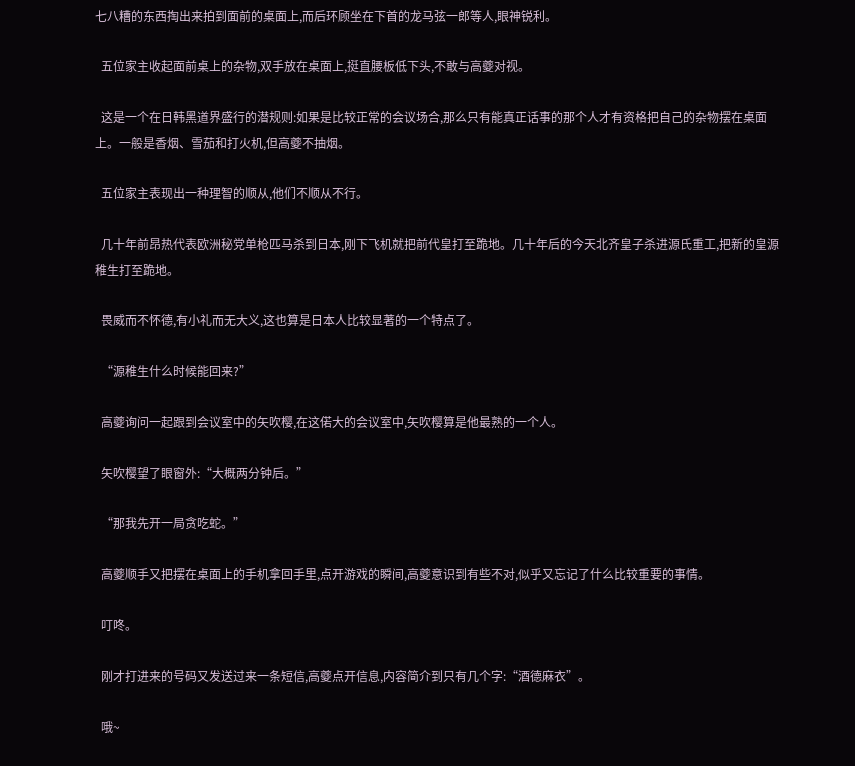七八糟的东西掏出来拍到面前的桌面上,而后环顾坐在下首的龙马弦一郎等人,眼神锐利。

  五位家主收起面前桌上的杂物,双手放在桌面上,挺直腰板低下头,不敢与高夔对视。

  这是一个在日韩黑道界盛行的潜规则:如果是比较正常的会议场合,那么只有能真正话事的那个人才有资格把自己的杂物摆在桌面上。一般是香烟、雪茄和打火机,但高夔不抽烟。

  五位家主表现出一种理智的顺从,他们不顺从不行。

  几十年前昂热代表欧洲秘党单枪匹马杀到日本,刚下飞机就把前代皇打至跪地。几十年后的今天北齐皇子杀进源氏重工,把新的皇源稚生打至跪地。

  畏威而不怀德,有小礼而无大义,这也算是日本人比较显著的一个特点了。

  “源稚生什么时候能回来?”

  高夔询问一起跟到会议室中的矢吹樱,在这偌大的会议室中,矢吹樱算是他最熟的一个人。

  矢吹樱望了眼窗外:“大概两分钟后。”

  “那我先开一局贪吃蛇。”

  高夔顺手又把摆在桌面上的手机拿回手里,点开游戏的瞬间,高夔意识到有些不对,似乎又忘记了什么比较重要的事情。

  叮咚。

  刚才打进来的号码又发送过来一条短信,高夔点开信息,内容简介到只有几个字:“酒德麻衣”。

  哦~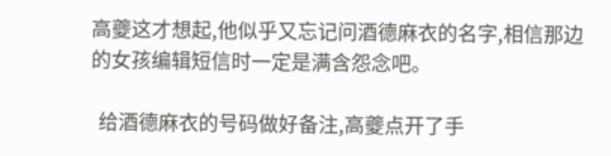高夔这才想起,他似乎又忘记问酒德麻衣的名字,相信那边的女孩编辑短信时一定是满含怨念吧。

  给酒德麻衣的号码做好备注,高夔点开了手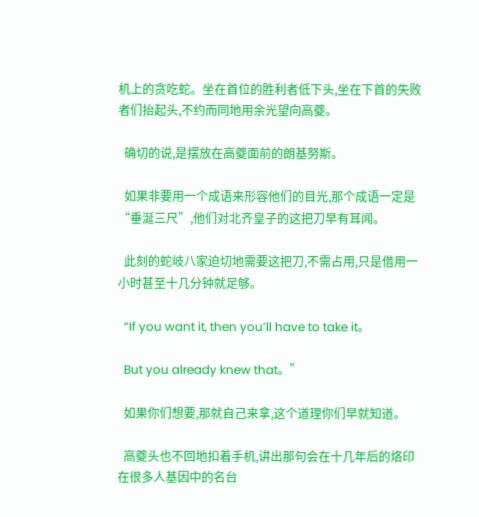机上的贪吃蛇。坐在首位的胜利者低下头,坐在下首的失败者们抬起头,不约而同地用余光望向高夔。

  确切的说,是摆放在高夔面前的朗基努斯。

  如果非要用一个成语来形容他们的目光,那个成语一定是“垂涎三尺”,他们对北齐皇子的这把刀早有耳闻。

  此刻的蛇岐八家迫切地需要这把刀,不需占用,只是借用一小时甚至十几分钟就足够。

  “If you want it, then you’ll have to take it。

  But you already knew that。”

  如果你们想要,那就自己来拿,这个道理你们早就知道。

  高夔头也不回地扣着手机,讲出那句会在十几年后的烙印在很多人基因中的名台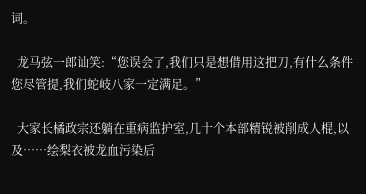词。

  龙马弦一郎讪笑:“您误会了,我们只是想借用这把刀,有什么条件您尽管提,我们蛇岐八家一定满足。”

  大家长橘政宗还躺在重病监护室,几十个本部精锐被削成人棍,以及……绘梨衣被龙血污染后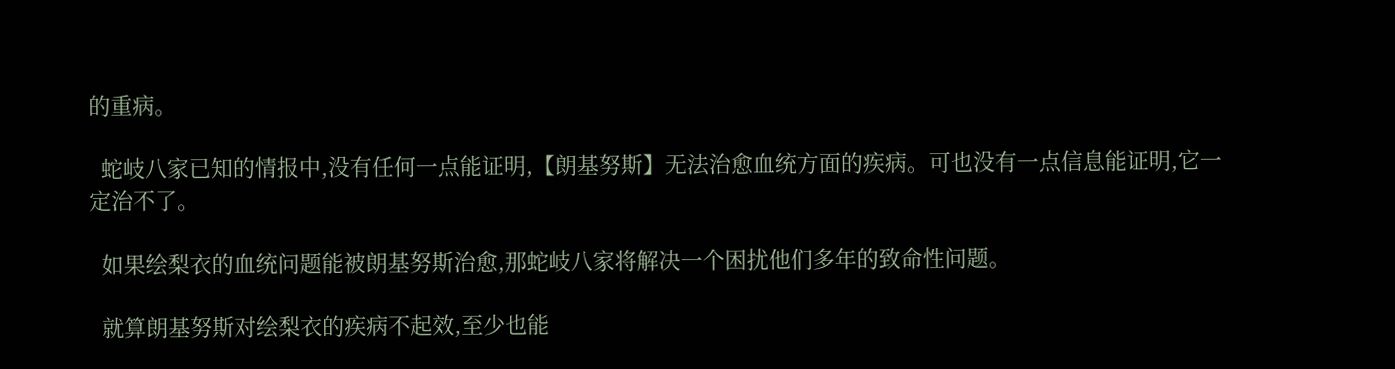的重病。

  蛇岐八家已知的情报中,没有任何一点能证明,【朗基努斯】无法治愈血统方面的疾病。可也没有一点信息能证明,它一定治不了。

  如果绘梨衣的血统问题能被朗基努斯治愈,那蛇岐八家将解决一个困扰他们多年的致命性问题。

  就算朗基努斯对绘梨衣的疾病不起效,至少也能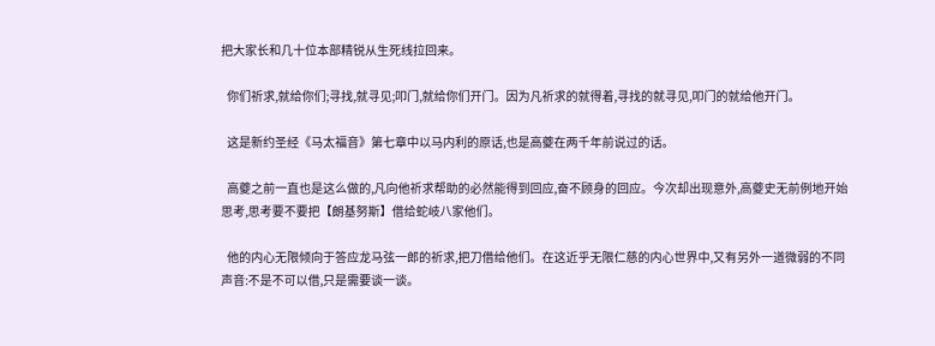把大家长和几十位本部精锐从生死线拉回来。

  你们祈求,就给你们;寻找,就寻见;叩门,就给你们开门。因为凡祈求的就得着,寻找的就寻见,叩门的就给他开门。

  这是新约圣经《马太福音》第七章中以马内利的原话,也是高夔在两千年前说过的话。

  高夔之前一直也是这么做的,凡向他祈求帮助的必然能得到回应,奋不顾身的回应。今次却出现意外,高夔史无前例地开始思考,思考要不要把【朗基努斯】借给蛇岐八家他们。

  他的内心无限倾向于答应龙马弦一郎的祈求,把刀借给他们。在这近乎无限仁慈的内心世界中,又有另外一道微弱的不同声音:不是不可以借,只是需要谈一谈。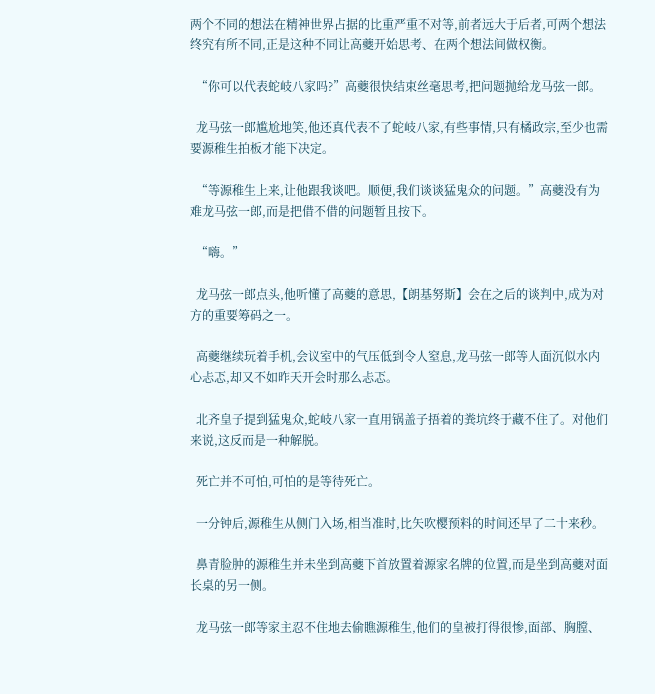两个不同的想法在精神世界占据的比重严重不对等,前者远大于后者,可两个想法终究有所不同,正是这种不同让高夔开始思考、在两个想法间做权衡。

  “你可以代表蛇岐八家吗?”高夔很快结束丝毫思考,把问题抛给龙马弦一郎。

  龙马弦一郎尴尬地笑,他还真代表不了蛇岐八家,有些事情,只有橘政宗,至少也需要源稚生拍板才能下决定。

  “等源稚生上来,让他跟我谈吧。顺便,我们谈谈猛鬼众的问题。”高夔没有为难龙马弦一郎,而是把借不借的问题暂且按下。

  “嗨。”

  龙马弦一郎点头,他听懂了高夔的意思,【朗基努斯】会在之后的谈判中,成为对方的重要筹码之一。

  高夔继续玩着手机,会议室中的气压低到令人窒息,龙马弦一郎等人面沉似水内心忐忑,却又不如昨天开会时那么忐忑。

  北齐皇子提到猛鬼众,蛇岐八家一直用锅盖子捂着的粪坑终于藏不住了。对他们来说,这反而是一种解脱。

  死亡并不可怕,可怕的是等待死亡。

  一分钟后,源稚生从侧门入场,相当准时,比矢吹樱预料的时间还早了二十来秒。

  鼻青脸肿的源稚生并未坐到高夔下首放置着源家名牌的位置,而是坐到高夔对面长桌的另一侧。

  龙马弦一郎等家主忍不住地去偷瞧源稚生,他们的皇被打得很惨,面部、胸膛、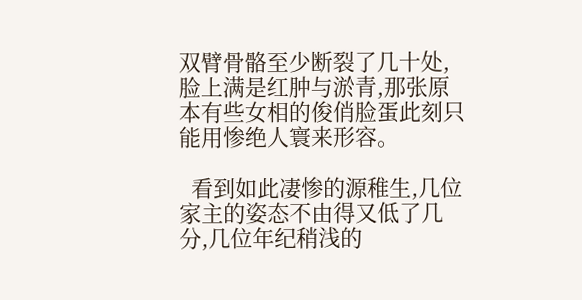双臂骨骼至少断裂了几十处,脸上满是红肿与淤青,那张原本有些女相的俊俏脸蛋此刻只能用惨绝人寰来形容。

  看到如此凄惨的源稚生,几位家主的姿态不由得又低了几分,几位年纪稍浅的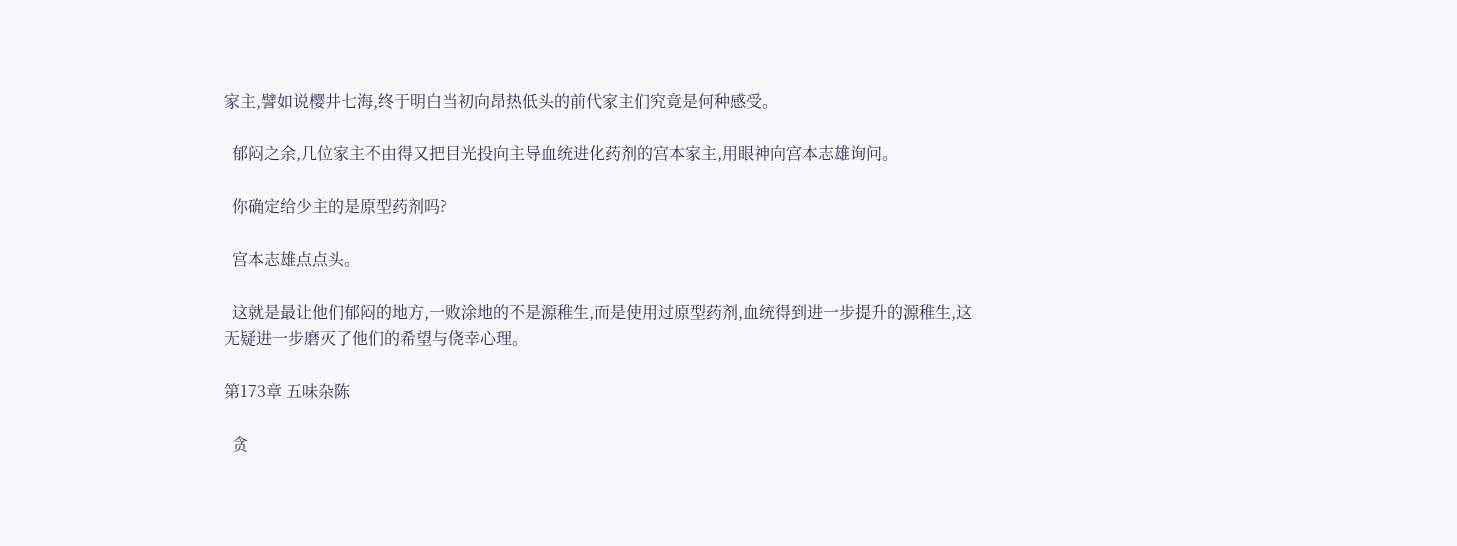家主,譬如说樱井七海,终于明白当初向昂热低头的前代家主们究竟是何种感受。

  郁闷之余,几位家主不由得又把目光投向主导血统进化药剂的宫本家主,用眼神向宫本志雄询问。

  你确定给少主的是原型药剂吗?

  宫本志雄点点头。

  这就是最让他们郁闷的地方,一败涂地的不是源稚生,而是使用过原型药剂,血统得到进一步提升的源稚生,这无疑进一步磨灭了他们的希望与侥幸心理。

第173章 五味杂陈

  贪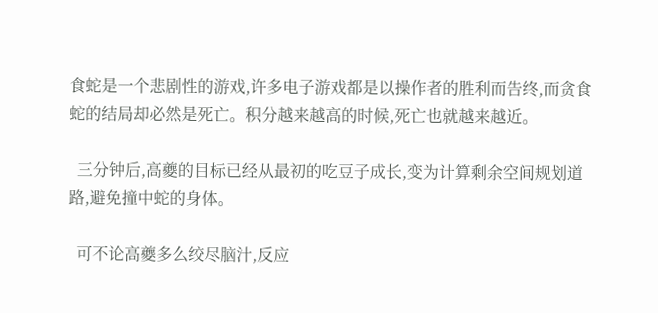食蛇是一个悲剧性的游戏,许多电子游戏都是以操作者的胜利而告终,而贪食蛇的结局却必然是死亡。积分越来越高的时候,死亡也就越来越近。

  三分钟后,高夔的目标已经从最初的吃豆子成长,变为计算剩余空间规划道路,避免撞中蛇的身体。

  可不论高夔多么绞尽脑汁,反应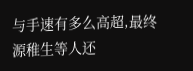与手速有多么高超,最终源稚生等人还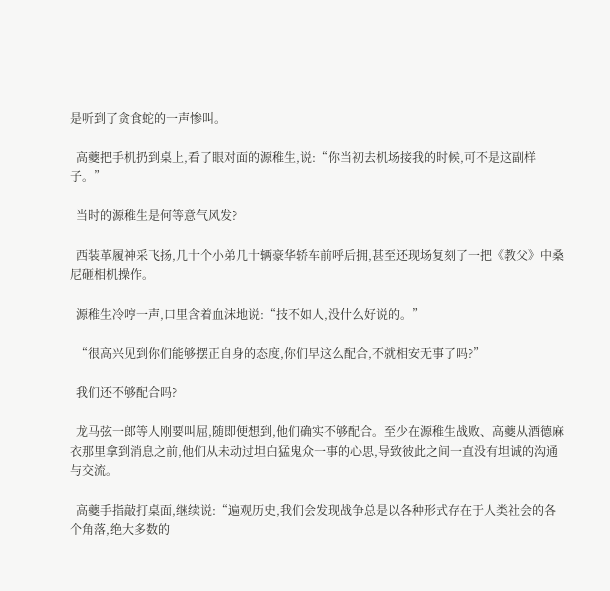是听到了贪食蛇的一声惨叫。

  高夔把手机扔到桌上,看了眼对面的源稚生,说:“你当初去机场接我的时候,可不是这副样子。”

  当时的源稚生是何等意气风发?

  西装革履神采飞扬,几十个小弟几十辆豪华轿车前呼后拥,甚至还现场复刻了一把《教父》中桑尼砸相机操作。

  源稚生冷哼一声,口里含着血沫地说:“技不如人,没什么好说的。”

  “很高兴见到你们能够摆正自身的态度,你们早这么配合,不就相安无事了吗?”

  我们还不够配合吗?

  龙马弦一郎等人刚要叫屈,随即便想到,他们确实不够配合。至少在源稚生战败、高夔从酒德麻衣那里拿到消息之前,他们从未动过坦白猛鬼众一事的心思,导致彼此之间一直没有坦诚的沟通与交流。

  高夔手指敲打桌面,继续说:“遍观历史,我们会发现战争总是以各种形式存在于人类社会的各个角落,绝大多数的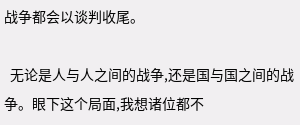战争都会以谈判收尾。

  无论是人与人之间的战争,还是国与国之间的战争。眼下这个局面,我想诸位都不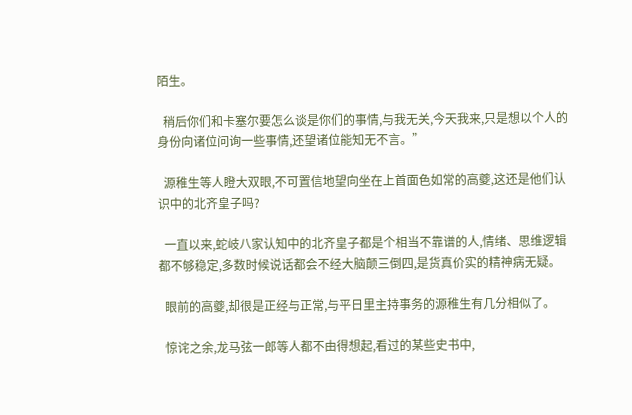陌生。

  稍后你们和卡塞尔要怎么谈是你们的事情,与我无关,今天我来,只是想以个人的身份向诸位问询一些事情,还望诸位能知无不言。”

  源稚生等人瞪大双眼,不可置信地望向坐在上首面色如常的高夔,这还是他们认识中的北齐皇子吗?

  一直以来,蛇岐八家认知中的北齐皇子都是个相当不靠谱的人,情绪、思维逻辑都不够稳定,多数时候说话都会不经大脑颠三倒四,是货真价实的精神病无疑。

  眼前的高夔,却很是正经与正常,与平日里主持事务的源稚生有几分相似了。

  惊诧之余,龙马弦一郎等人都不由得想起,看过的某些史书中,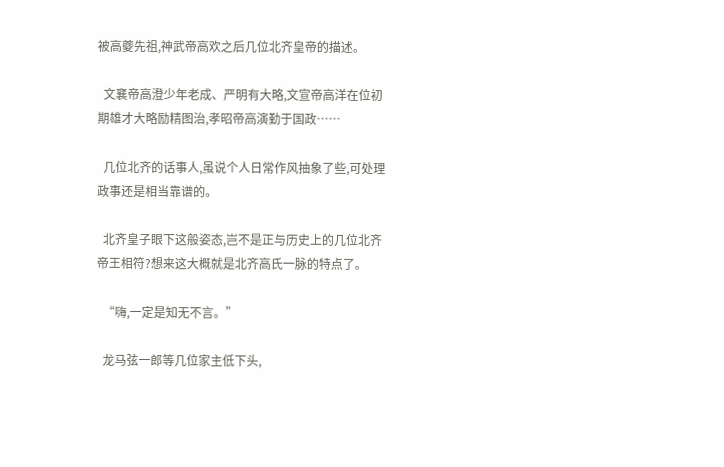被高夔先祖,神武帝高欢之后几位北齐皇帝的描述。

  文襄帝高澄少年老成、严明有大略,文宣帝高洋在位初期雄才大略励精图治,孝昭帝高演勤于国政……

  几位北齐的话事人,虽说个人日常作风抽象了些,可处理政事还是相当靠谱的。

  北齐皇子眼下这般姿态,岂不是正与历史上的几位北齐帝王相符?想来这大概就是北齐高氏一脉的特点了。

  “嗨,一定是知无不言。”

  龙马弦一郎等几位家主低下头,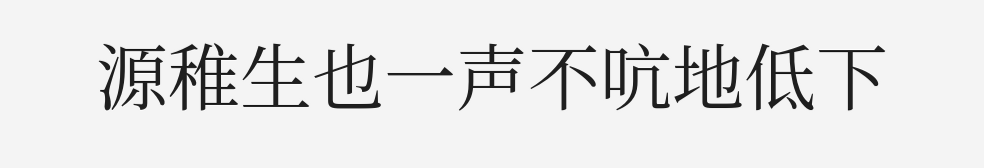源稚生也一声不吭地低下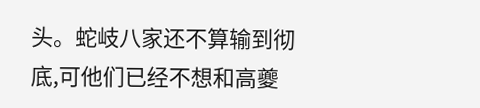头。蛇岐八家还不算输到彻底,可他们已经不想和高夔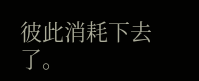彼此消耗下去了。